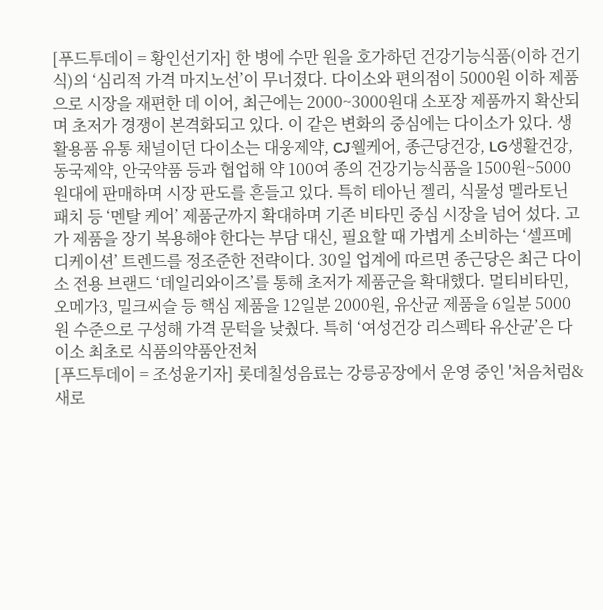[푸드투데이 = 황인선기자] 한 병에 수만 원을 호가하던 건강기능식품(이하 건기식)의 ‘심리적 가격 마지노선’이 무너졌다. 다이소와 편의점이 5000원 이하 제품으로 시장을 재편한 데 이어, 최근에는 2000~3000원대 소포장 제품까지 확산되며 초저가 경쟁이 본격화되고 있다. 이 같은 변화의 중심에는 다이소가 있다. 생활용품 유통 채널이던 다이소는 대웅제약, CJ웰케어, 종근당건강, LG생활건강, 동국제약, 안국약품 등과 협업해 약 100여 종의 건강기능식품을 1500원~5000원대에 판매하며 시장 판도를 흔들고 있다. 특히 테아닌 젤리, 식물성 멜라토닌 패치 등 ‘멘탈 케어’ 제품군까지 확대하며 기존 비타민 중심 시장을 넘어 섰다. 고가 제품을 장기 복용해야 한다는 부담 대신, 필요할 때 가볍게 소비하는 ‘셀프메디케이션’ 트렌드를 정조준한 전략이다. 30일 업계에 따르면 종근당은 최근 다이소 전용 브랜드 ‘데일리와이즈’를 통해 초저가 제품군을 확대했다. 멀티비타민, 오메가3, 밀크씨슬 등 핵심 제품을 12일분 2000원, 유산균 제품을 6일분 5000원 수준으로 구성해 가격 문턱을 낮췄다. 특히 ‘여성건강 리스펙타 유산균’은 다이소 최초로 식품의약품안전처
[푸드투데이 = 조성윤기자] 롯데칠성음료는 강릉공장에서 운영 중인 '처음처럼&새로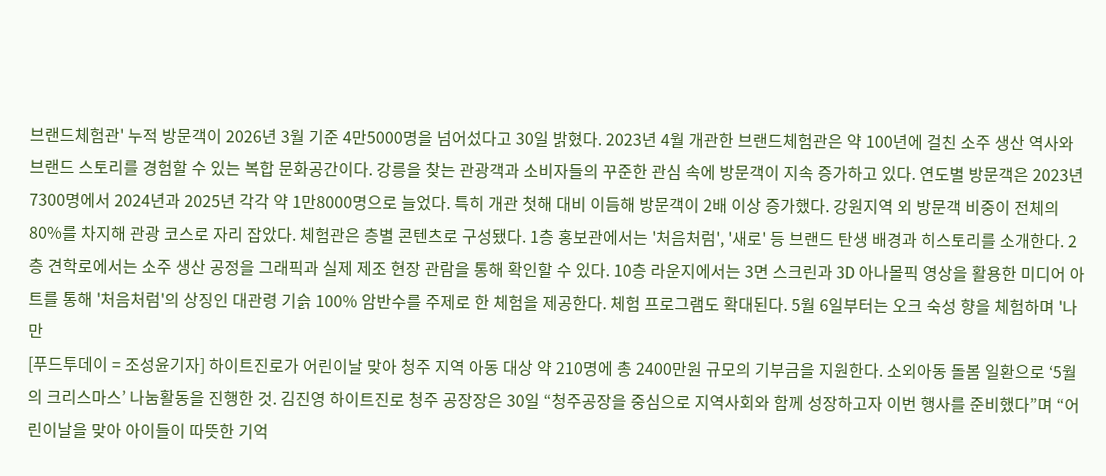브랜드체험관' 누적 방문객이 2026년 3월 기준 4만5000명을 넘어섰다고 30일 밝혔다. 2023년 4월 개관한 브랜드체험관은 약 100년에 걸친 소주 생산 역사와 브랜드 스토리를 경험할 수 있는 복합 문화공간이다. 강릉을 찾는 관광객과 소비자들의 꾸준한 관심 속에 방문객이 지속 증가하고 있다. 연도별 방문객은 2023년 7300명에서 2024년과 2025년 각각 약 1만8000명으로 늘었다. 특히 개관 첫해 대비 이듬해 방문객이 2배 이상 증가했다. 강원지역 외 방문객 비중이 전체의 80%를 차지해 관광 코스로 자리 잡았다. 체험관은 층별 콘텐츠로 구성됐다. 1층 홍보관에서는 '처음처럼', '새로' 등 브랜드 탄생 배경과 히스토리를 소개한다. 2층 견학로에서는 소주 생산 공정을 그래픽과 실제 제조 현장 관람을 통해 확인할 수 있다. 10층 라운지에서는 3면 스크린과 3D 아나몰픽 영상을 활용한 미디어 아트를 통해 '처음처럼'의 상징인 대관령 기슭 100% 암반수를 주제로 한 체험을 제공한다. 체험 프로그램도 확대된다. 5월 6일부터는 오크 숙성 향을 체험하며 '나만
[푸드투데이 = 조성윤기자] 하이트진로가 어린이날 맞아 청주 지역 아동 대상 약 210명에 총 2400만원 규모의 기부금을 지원한다. 소외아동 돌봄 일환으로 ‘5월의 크리스마스’ 나눔활동을 진행한 것. 김진영 하이트진로 청주 공장장은 30일 “청주공장을 중심으로 지역사회와 함께 성장하고자 이번 행사를 준비했다”며 “어린이날을 맞아 아이들이 따뜻한 기억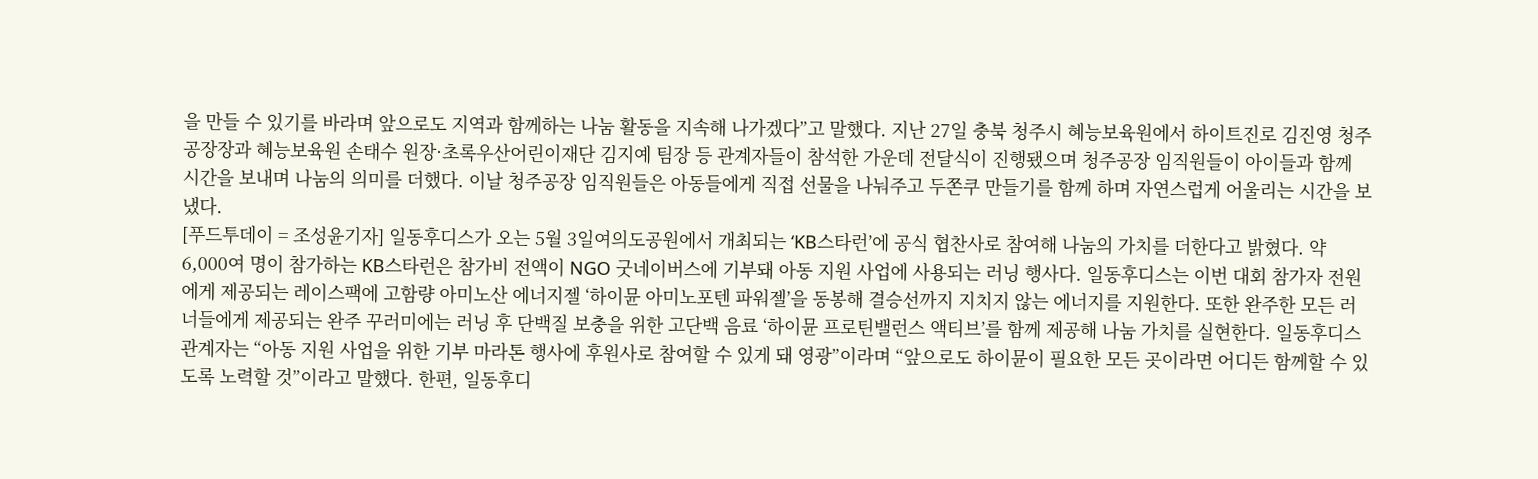을 만들 수 있기를 바라며 앞으로도 지역과 함께하는 나눔 활동을 지속해 나가겠다”고 말했다. 지난 27일 충북 청주시 혜능보육원에서 하이트진로 김진영 청주공장장과 혜능보육원 손태수 원장·초록우산어린이재단 김지예 팀장 등 관계자들이 참석한 가운데 전달식이 진행됐으며 청주공장 임직원들이 아이들과 함께 시간을 보내며 나눔의 의미를 더했다. 이날 청주공장 임직원들은 아동들에게 직접 선물을 나눠주고 두쫀쿠 만들기를 함께 하며 자연스럽게 어울리는 시간을 보냈다.
[푸드투데이 = 조성윤기자] 일동후디스가 오는 5월 3일여의도공원에서 개최되는 ‘KB스타런’에 공식 협찬사로 참여해 나눔의 가치를 더한다고 밝혔다. 약 6,000여 명이 참가하는 KB스타런은 참가비 전액이 NGO 굿네이버스에 기부돼 아동 지원 사업에 사용되는 러닝 행사다. 일동후디스는 이번 대회 참가자 전원에게 제공되는 레이스팩에 고함량 아미노산 에너지젤 ‘하이뮨 아미노포텐 파워젤’을 동봉해 결승선까지 지치지 않는 에너지를 지원한다. 또한 완주한 모든 러너들에게 제공되는 완주 꾸러미에는 러닝 후 단백질 보충을 위한 고단백 음료 ‘하이뮨 프로틴밸런스 액티브’를 함께 제공해 나눔 가치를 실현한다. 일동후디스 관계자는 “아동 지원 사업을 위한 기부 마라톤 행사에 후원사로 참여할 수 있게 돼 영광”이라며 “앞으로도 하이뮨이 필요한 모든 곳이라면 어디든 함께할 수 있도록 노력할 것”이라고 말했다. 한편, 일동후디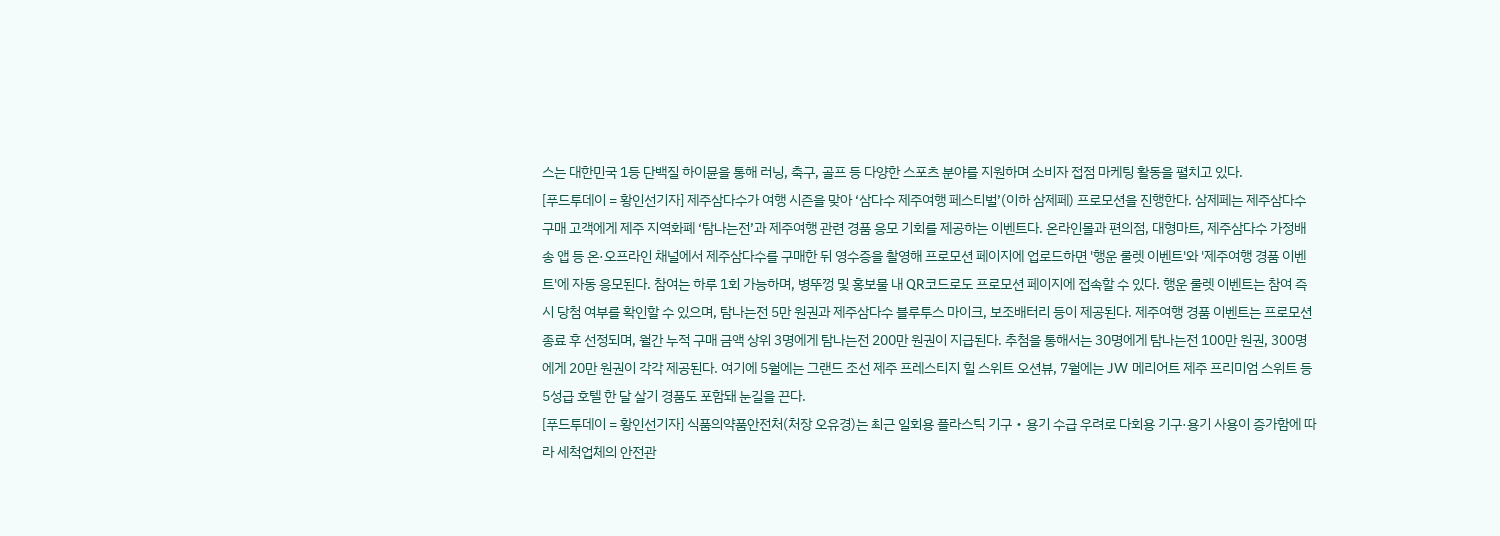스는 대한민국 1등 단백질 하이뮨을 통해 러닝, 축구, 골프 등 다양한 스포츠 분야를 지원하며 소비자 접점 마케팅 활동을 펼치고 있다.
[푸드투데이 = 황인선기자] 제주삼다수가 여행 시즌을 맞아 ‘삼다수 제주여행 페스티벌’(이하 삼제페) 프로모션을 진행한다. 삼제페는 제주삼다수 구매 고객에게 제주 지역화폐 ‘탐나는전’과 제주여행 관련 경품 응모 기회를 제공하는 이벤트다. 온라인몰과 편의점, 대형마트, 제주삼다수 가정배송 앱 등 온·오프라인 채널에서 제주삼다수를 구매한 뒤 영수증을 촬영해 프로모션 페이지에 업로드하면 '행운 룰렛 이벤트'와 '제주여행 경품 이벤트'에 자동 응모된다. 참여는 하루 1회 가능하며, 병뚜껑 및 홍보물 내 QR코드로도 프로모션 페이지에 접속할 수 있다. 행운 룰렛 이벤트는 참여 즉시 당첨 여부를 확인할 수 있으며, 탐나는전 5만 원권과 제주삼다수 블루투스 마이크, 보조배터리 등이 제공된다. 제주여행 경품 이벤트는 프로모션 종료 후 선정되며, 월간 누적 구매 금액 상위 3명에게 탐나는전 200만 원권이 지급된다. 추첨을 통해서는 30명에게 탐나는전 100만 원권, 300명에게 20만 원권이 각각 제공된다. 여기에 5월에는 그랜드 조선 제주 프레스티지 힐 스위트 오션뷰, 7월에는 JW 메리어트 제주 프리미엄 스위트 등 5성급 호텔 한 달 살기 경품도 포함돼 눈길을 끈다.
[푸드투데이 = 황인선기자] 식품의약품안전처(처장 오유경)는 최근 일회용 플라스틱 기구‧용기 수급 우려로 다회용 기구·용기 사용이 증가함에 따라 세척업체의 안전관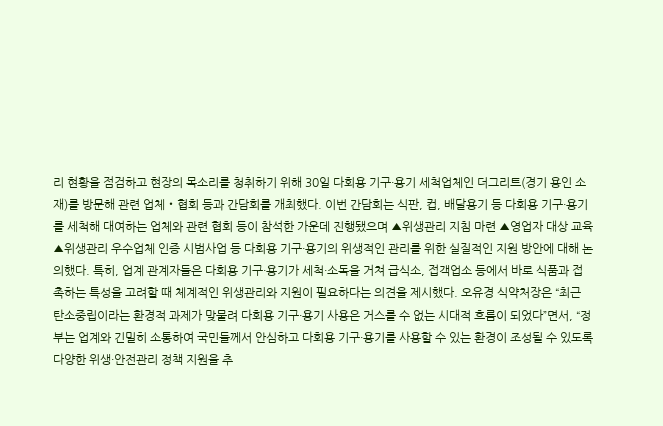리 현황을 점검하고 현장의 목소리를 청취하기 위해 30일 다회용 기구·용기 세척업체인 더그리트(경기 용인 소재)를 방문해 관련 업체‧협회 등과 간담회를 개최했다. 이번 간담회는 식판, 컵, 배달용기 등 다회용 기구·용기를 세척해 대여하는 업체와 관련 협회 등이 참석한 가운데 진행됐으며 ▲위생관리 지침 마련 ▲영업자 대상 교육 ▲위생관리 우수업체 인증 시범사업 등 다회용 기구·용기의 위생적인 관리를 위한 실질적인 지원 방안에 대해 논의했다. 특히, 업계 관계자들은 다회용 기구·용기가 세척·소독을 거쳐 급식소, 접객업소 등에서 바로 식품과 접촉하는 특성을 고려할 때 체계적인 위생관리와 지원이 필요하다는 의견을 제시했다. 오유경 식약처장은 “최근 탄소중립이라는 환경적 과제가 맞물려 다회용 기구·용기 사용은 거스를 수 없는 시대적 흐름이 되었다”면서, “정부는 업계와 긴밀히 소통하여 국민들께서 안심하고 다회용 기구·용기를 사용할 수 있는 환경이 조성될 수 있도록 다양한 위생·안전관리 정책 지원을 추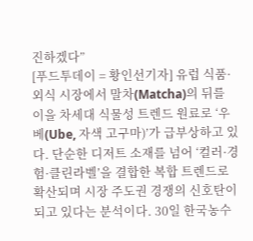진하겠다”
[푸드투데이 = 황인선기자] 유럽 식품·외식 시장에서 말차(Matcha)의 뒤를 이을 차세대 식물성 트렌드 원료로 ‘우베(Ube, 자색 고구마)’가 급부상하고 있다. 단순한 디저트 소재를 넘어 ‘컬러·경험·클린라벨’을 결합한 복합 트렌드로 확산되며 시장 주도권 경쟁의 신호탄이 되고 있다는 분석이다. 30일 한국농수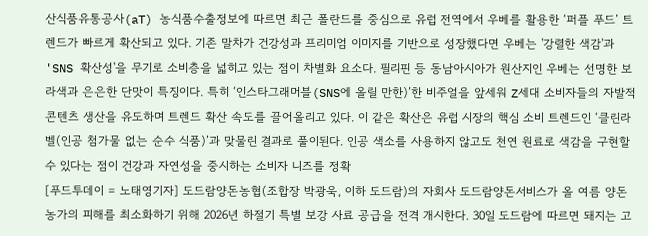산식품유통공사(aT) 농식품수출정보에 따르면 최근 폴란드를 중심으로 유럽 전역에서 우베를 활용한 ‘퍼플 푸드’ 트렌드가 빠르게 확산되고 있다. 기존 말차가 건강성과 프리미엄 이미지를 기반으로 성장했다면 우베는 '강렬한 색감'과 'SNS 확산성'을 무기로 소비층을 넓히고 있는 점이 차별화 요소다. 필리핀 등 동남아시아가 원산지인 우베는 선명한 보라색과 은은한 단맛이 특징이다. 특히 ‘인스타그래머블(SNS에 올릴 만한)’한 비주얼을 앞세워 Z세대 소비자들의 자발적 콘텐츠 생산을 유도하며 트렌드 확산 속도를 끌어올리고 있다. 이 같은 확산은 유럽 시장의 핵심 소비 트렌드인 ‘클린라벨(인공 첨가물 없는 순수 식품)’과 맞물린 결과로 풀이된다. 인공 색소를 사용하지 않고도 천연 원료로 색감을 구현할 수 있다는 점이 건강과 자연성을 중시하는 소비자 니즈를 정확
[푸드투데이 = 노태영기자] 도드람양돈농협(조합장 박광욱, 이하 도드람)의 자회사 도드람양돈서비스가 올 여름 양돈 농가의 피해를 최소화하기 위해 2026년 하절기 특별 보강 사료 공급을 전격 개시한다. 30일 도드람에 따르면 돼지는 고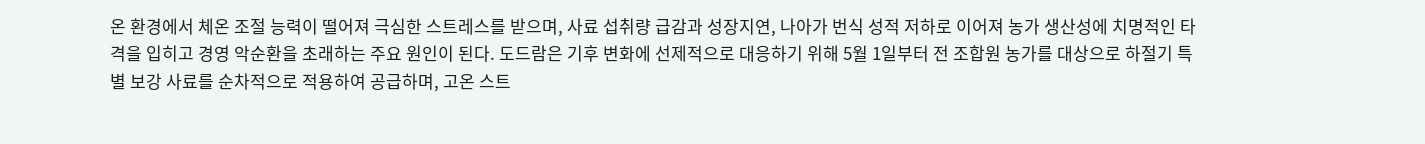온 환경에서 체온 조절 능력이 떨어져 극심한 스트레스를 받으며, 사료 섭취량 급감과 성장지연, 나아가 번식 성적 저하로 이어져 농가 생산성에 치명적인 타격을 입히고 경영 악순환을 초래하는 주요 원인이 된다. 도드람은 기후 변화에 선제적으로 대응하기 위해 5월 1일부터 전 조합원 농가를 대상으로 하절기 특별 보강 사료를 순차적으로 적용하여 공급하며, 고온 스트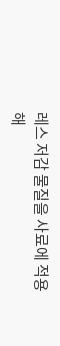레스 저감 물질을 사료에 적용해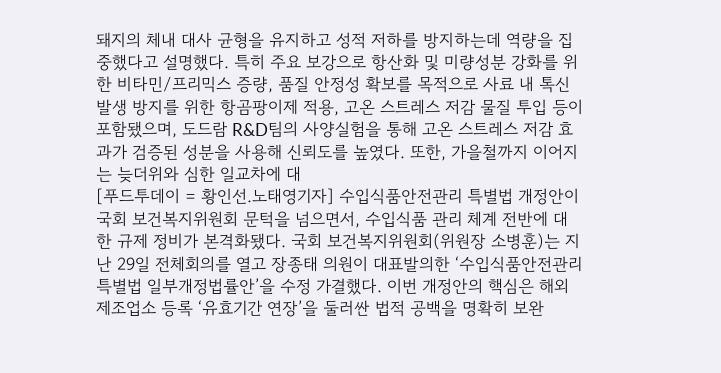돼지의 체내 대사 균형을 유지하고 성적 저하를 방지하는데 역량을 집중했다고 설명했다. 특히 주요 보강으로 항산화 및 미량성분 강화를 위한 비타민/프리믹스 증량, 품질 안정성 확보를 목적으로 사료 내 톡신 발생 방지를 위한 항곰팡이제 적용, 고온 스트레스 저감 물질 투입 등이 포함됐으며, 도드람 R&D팀의 사양실험을 통해 고온 스트레스 저감 효과가 검증된 성분을 사용해 신뢰도를 높였다. 또한, 가을철까지 이어지는 늦더위와 심한 일교차에 대
[푸드투데이 = 황인선.노태영기자] 수입식품안전관리 특별법 개정안이 국회 보건복지위원회 문턱을 넘으면서, 수입식품 관리 체계 전반에 대한 규제 정비가 본격화됐다. 국회 보건복지위원회(위원장 소병훈)는 지난 29일 전체회의를 열고 장종태 의원이 대표발의한 ‘수입식품안전관리 특별법 일부개정법률안’을 수정 가결했다. 이번 개정안의 핵심은 해외제조업소 등록 ‘유효기간 연장’을 둘러싼 법적 공백을 명확히 보완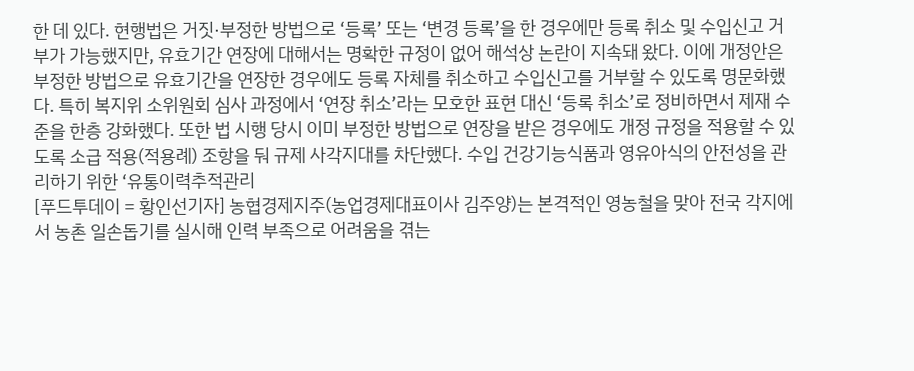한 데 있다. 현행법은 거짓·부정한 방법으로 ‘등록’ 또는 ‘변경 등록’을 한 경우에만 등록 취소 및 수입신고 거부가 가능했지만, 유효기간 연장에 대해서는 명확한 규정이 없어 해석상 논란이 지속돼 왔다. 이에 개정안은 부정한 방법으로 유효기간을 연장한 경우에도 등록 자체를 취소하고 수입신고를 거부할 수 있도록 명문화했다. 특히 복지위 소위원회 심사 과정에서 ‘연장 취소’라는 모호한 표현 대신 ‘등록 취소’로 정비하면서 제재 수준을 한층 강화했다. 또한 법 시행 당시 이미 부정한 방법으로 연장을 받은 경우에도 개정 규정을 적용할 수 있도록 소급 적용(적용례) 조항을 둬 규제 사각지대를 차단했다. 수입 건강기능식품과 영유아식의 안전성을 관리하기 위한 ‘유통이력추적관리
[푸드투데이 = 황인선기자] 농협경제지주(농업경제대표이사 김주양)는 본격적인 영농철을 맞아 전국 각지에서 농촌 일손돕기를 실시해 인력 부족으로 어려움을 겪는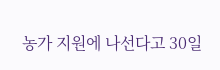농가 지원에 나선다고 30일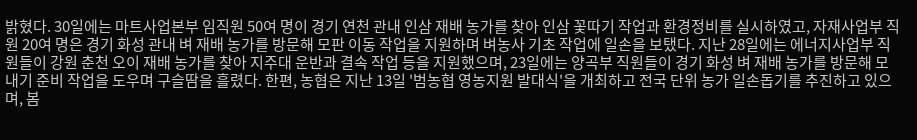밝혔다. 30일에는 마트사업본부 임직원 50여 명이 경기 연천 관내 인삼 재배 농가를 찾아 인삼 꽃따기 작업과 환경정비를 실시하였고, 자재사업부 직원 20여 명은 경기 화성 관내 벼 재배 농가를 방문해 모판 이동 작업을 지원하며 벼농사 기초 작업에 일손을 보탰다. 지난 28일에는 에너지사업부 직원들이 강원 춘천 오이 재배 농가를 찾아 지주대 운반과 결속 작업 등을 지원했으며, 23일에는 양곡부 직원들이 경기 화성 벼 재배 농가를 방문해 모내기 준비 작업을 도우며 구슬땀을 흘렸다. 한편, 농협은 지난 13일 '범농협 영농지원 발대식'을 개최하고 전국 단위 농가 일손돕기를 추진하고 있으며, 봄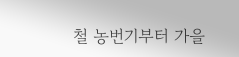철 농번기부터 가을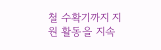철 수확기까지 지원 활동을 지속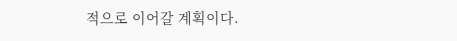적으로 이어갈 계획이다.